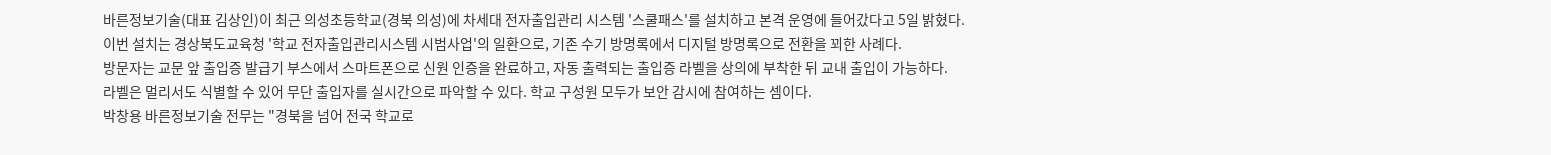바른정보기술(대표 김상인)이 최근 의성초등학교(경북 의성)에 차세대 전자출입관리 시스템 '스쿨패스'를 설치하고 본격 운영에 들어갔다고 5일 밝혔다.
이번 설치는 경상북도교육청 '학교 전자출입관리시스템 시범사업'의 일환으로, 기존 수기 방명록에서 디지털 방명록으로 전환을 꾀한 사례다.
방문자는 교문 앞 출입증 발급기 부스에서 스마트폰으로 신원 인증을 완료하고, 자동 출력되는 출입증 라벨을 상의에 부착한 뒤 교내 출입이 가능하다.
라벨은 멀리서도 식별할 수 있어 무단 출입자를 실시간으로 파악할 수 있다. 학교 구성원 모두가 보안 감시에 참여하는 셈이다.
박창용 바른정보기술 전무는 "경북을 넘어 전국 학교로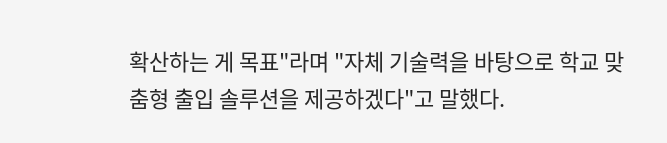확산하는 게 목표"라며 "자체 기술력을 바탕으로 학교 맞춤형 출입 솔루션을 제공하겠다"고 말했다.